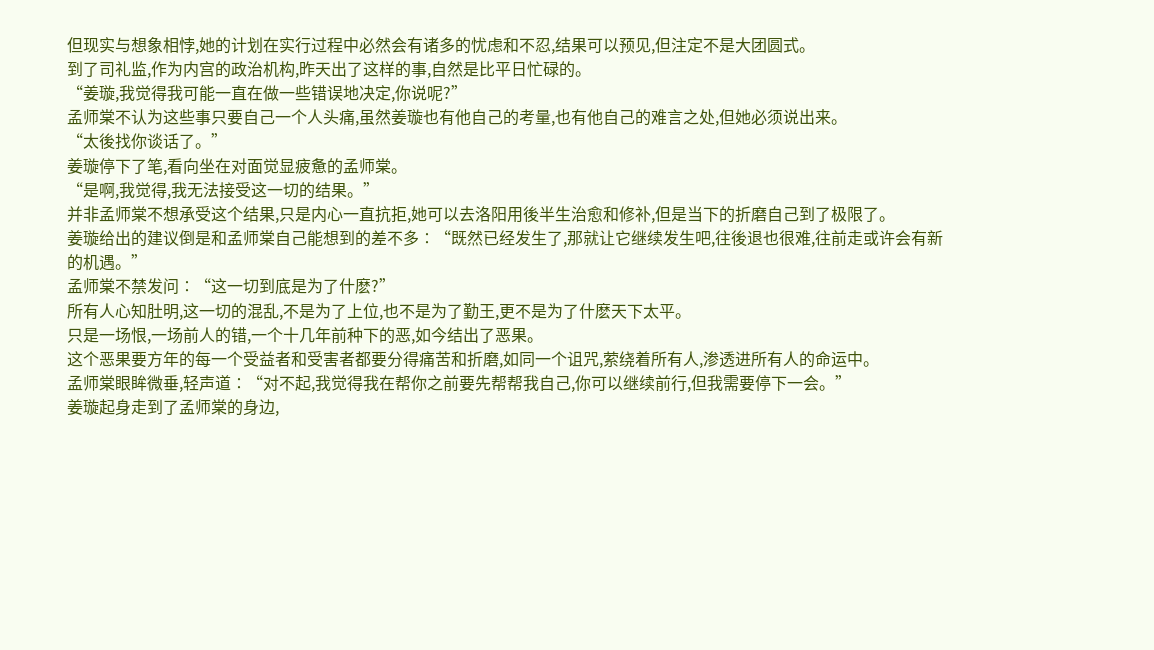但现实与想象相悖,她的计划在实行过程中必然会有诸多的忧虑和不忍,结果可以预见,但注定不是大团圆式。
到了司礼监,作为内宫的政治机构,昨天出了这样的事,自然是比平日忙碌的。
“姜璇,我觉得我可能一直在做一些错误地决定,你说呢?”
孟师棠不认为这些事只要自己一个人头痛,虽然姜璇也有他自己的考量,也有他自己的难言之处,但她必须说出来。
“太後找你谈话了。”
姜璇停下了笔,看向坐在对面觉显疲惫的孟师棠。
“是啊,我觉得,我无法接受这一切的结果。”
并非孟师棠不想承受这个结果,只是内心一直抗拒,她可以去洛阳用後半生治愈和修补,但是当下的折磨自己到了极限了。
姜璇给出的建议倒是和孟师棠自己能想到的差不多∶“既然已经发生了,那就让它继续发生吧,往後退也很难,往前走或许会有新的机遇。”
孟师棠不禁发问∶“这一切到底是为了什麽?”
所有人心知肚明,这一切的混乱,不是为了上位,也不是为了勤王,更不是为了什麽天下太平。
只是一场恨,一场前人的错,一个十几年前种下的恶,如今结出了恶果。
这个恶果要方年的每一个受益者和受害者都要分得痛苦和折磨,如同一个诅咒,萦绕着所有人,渗透进所有人的命运中。
孟师棠眼眸微垂,轻声道∶“对不起,我觉得我在帮你之前要先帮帮我自己,你可以继续前行,但我需要停下一会。”
姜璇起身走到了孟师棠的身边,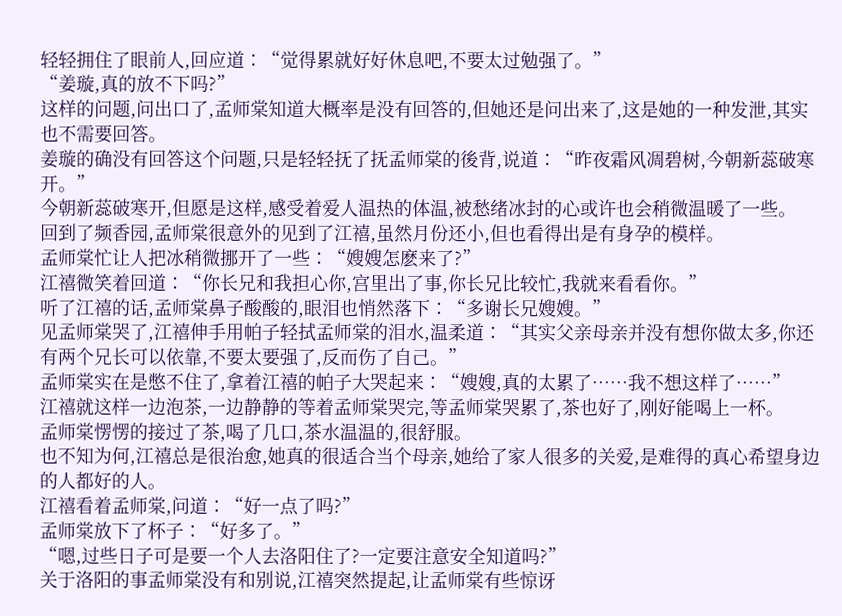轻轻拥住了眼前人,回应道∶“觉得累就好好休息吧,不要太过勉强了。”
“姜璇,真的放不下吗?”
这样的问题,问出口了,孟师棠知道大概率是没有回答的,但她还是问出来了,这是她的一种发泄,其实也不需要回答。
姜璇的确没有回答这个问题,只是轻轻抚了抚孟师棠的後背,说道∶“昨夜霜风凋碧树,今朝新蕊破寒开。”
今朝新蕊破寒开,但愿是这样,感受着爱人温热的体温,被愁绪冰封的心或许也会稍微温暖了一些。
回到了频香园,孟师棠很意外的见到了江禧,虽然月份还小,但也看得出是有身孕的模样。
孟师棠忙让人把冰稍微挪开了一些∶“嫂嫂怎麽来了?”
江禧微笑着回道∶“你长兄和我担心你,宫里出了事,你长兄比较忙,我就来看看你。”
听了江禧的话,孟师棠鼻子酸酸的,眼泪也悄然落下∶“多谢长兄嫂嫂。”
见孟师棠哭了,江禧伸手用帕子轻拭孟师棠的泪水,温柔道∶“其实父亲母亲并没有想你做太多,你还有两个兄长可以依靠,不要太要强了,反而伤了自己。”
孟师棠实在是憋不住了,拿着江禧的帕子大哭起来∶“嫂嫂,真的太累了……我不想这样了……”
江禧就这样一边泡茶,一边静静的等着孟师棠哭完,等孟师棠哭累了,茶也好了,刚好能喝上一杯。
孟师棠愣愣的接过了茶,喝了几口,茶水温温的,很舒服。
也不知为何,江禧总是很治愈,她真的很适合当个母亲,她给了家人很多的关爱,是难得的真心希望身边的人都好的人。
江禧看着孟师棠,问道∶“好一点了吗?”
孟师棠放下了杯子∶“好多了。”
“嗯,过些日子可是要一个人去洛阳住了?一定要注意安全知道吗?”
关于洛阳的事孟师棠没有和别说,江禧突然提起,让孟师棠有些惊讶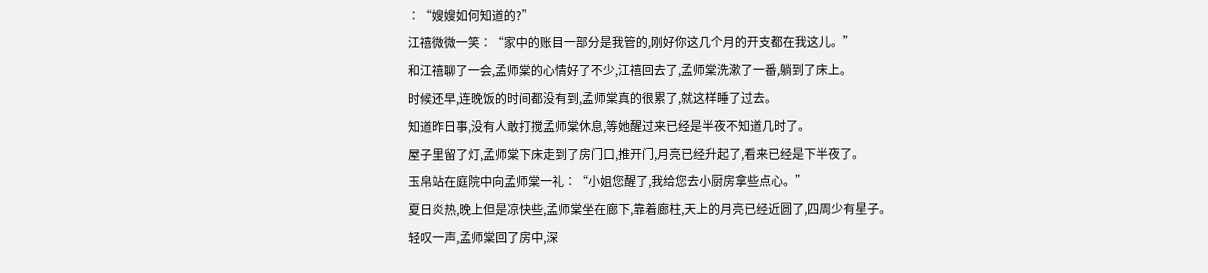∶“嫂嫂如何知道的?”
江禧微微一笑∶“家中的账目一部分是我管的,刚好你这几个月的开支都在我这儿。”
和江禧聊了一会,孟师棠的心情好了不少,江禧回去了,孟师棠洗漱了一番,躺到了床上。
时候还早,连晚饭的时间都没有到,孟师棠真的很累了,就这样睡了过去。
知道昨日事,没有人敢打搅孟师棠休息,等她醒过来已经是半夜不知道几时了。
屋子里留了灯,孟师棠下床走到了房门口,推开门,月亮已经升起了,看来已经是下半夜了。
玉帛站在庭院中向孟师棠一礼∶“小姐您醒了,我给您去小厨房拿些点心。”
夏日炎热,晚上但是凉快些,孟师棠坐在廊下,靠着廊柱,天上的月亮已经近圆了,四周少有星子。
轻叹一声,孟师棠回了房中,深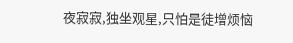夜寂寂,独坐观星,只怕是徒增烦恼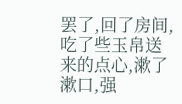罢了,回了房间,吃了些玉帛送来的点心,漱了漱口,强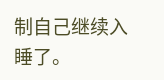制自己继续入睡了。